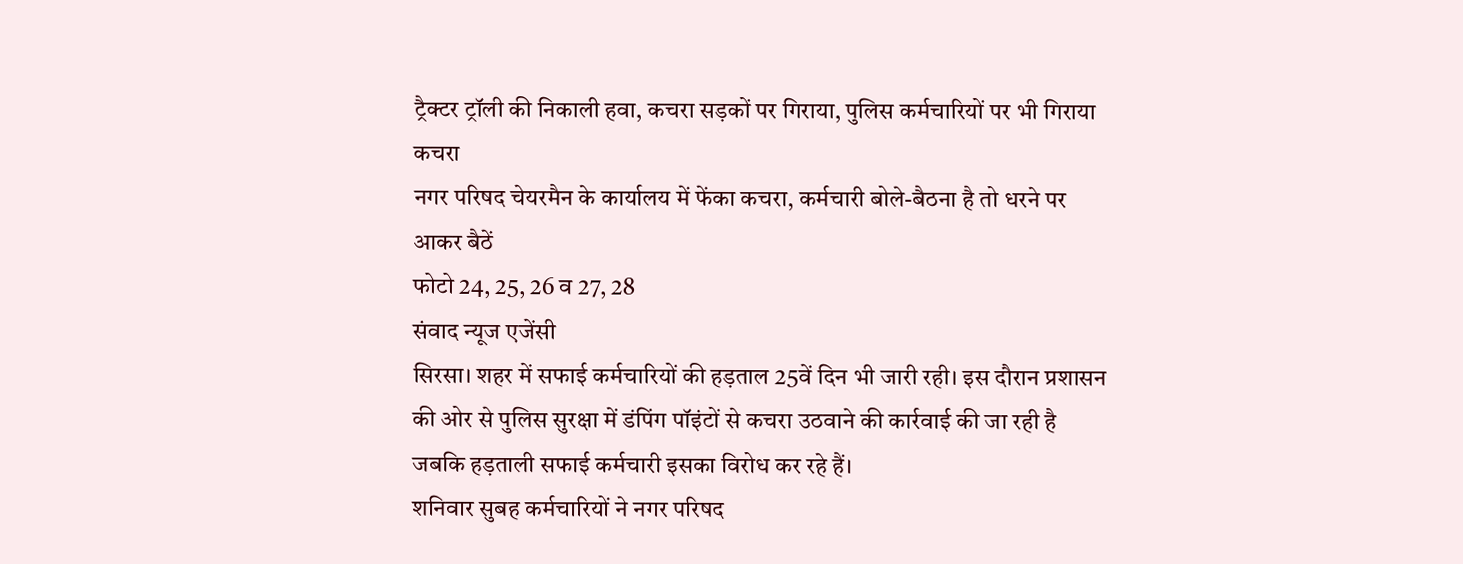ट्रैक्टर ट्रॉली की निकाली हवा, कचरा सड़कों पर गिराया, पुलिस कर्मचारियों पर भी गिराया कचरा
नगर परिषद चेयरमैन के कार्यालय में फेंका कचरा, कर्मचारी बोले-बैठना है तो धरने पर आकर बैठें
फोटो 24, 25, 26 व 27, 28
संवाद न्यूज एजेंसी
सिरसा। शहर में सफाई कर्मचारियों की हड़ताल 25वें दिन भी जारी रही। इस दौरान प्रशासन की ओर से पुलिस सुरक्षा में डंपिंग पॉइंटों से कचरा उठवाने की कार्रवाई की जा रही है जबकि हड़ताली सफाई कर्मचारी इसका विरोध कर रहे हैं।
शनिवार सुबह कर्मचारियों ने नगर परिषद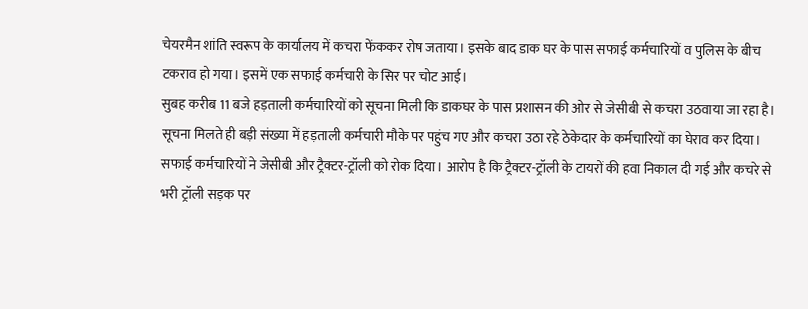चेयरमैन शांति स्वरूप के कार्यालय में कचरा फेंककर रोष जताया। इसके बाद डाक घर के पास सफाई कर्मचारियों व पुलिस के बीच टकराव हो गया। इसमें एक सफाई कर्मचारी के सिर पर चोट आई।
सुबह करीब 11 बजे हड़ताली कर्मचारियों को सूचना मिली कि डाकघर के पास प्रशासन की ओर से जेसीबी से कचरा उठवाया जा रहा है। सूचना मिलते ही बड़ी संख्या में हड़ताली कर्मचारी मौके पर पहुंच गए और कचरा उठा रहे ठेकेदार के कर्मचारियों का घेराव कर दिया।
सफाई कर्मचारियों ने जेसीबी और ट्रैक्टर-ट्रॉली को रोक दिया। आरोप है कि ट्रैक्टर-ट्रॉली के टायरों की हवा निकाल दी गई और कचरे से भरी ट्रॉली सड़क पर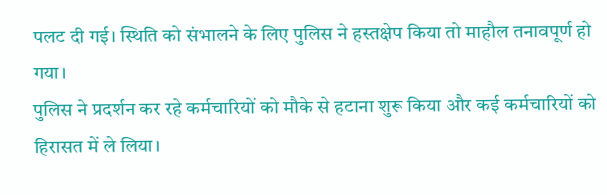पलट दी गई। स्थिति को संभालने के लिए पुलिस ने हस्तक्षेप किया तो माहौल तनावपूर्ण हो गया।
पुलिस ने प्रदर्शन कर रहे कर्मचारियों को मौके से हटाना शुरू किया और कई कर्मचारियों को हिरासत में ले लिया।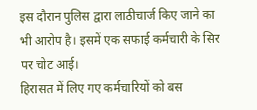इस दौरान पुलिस द्वारा लाठीचार्ज किए जाने का भी आरोप है। इसमें एक सफाई कर्मचारी के सिर पर चोट आई।
हिरासत में लिए गए कर्मचारियों को बस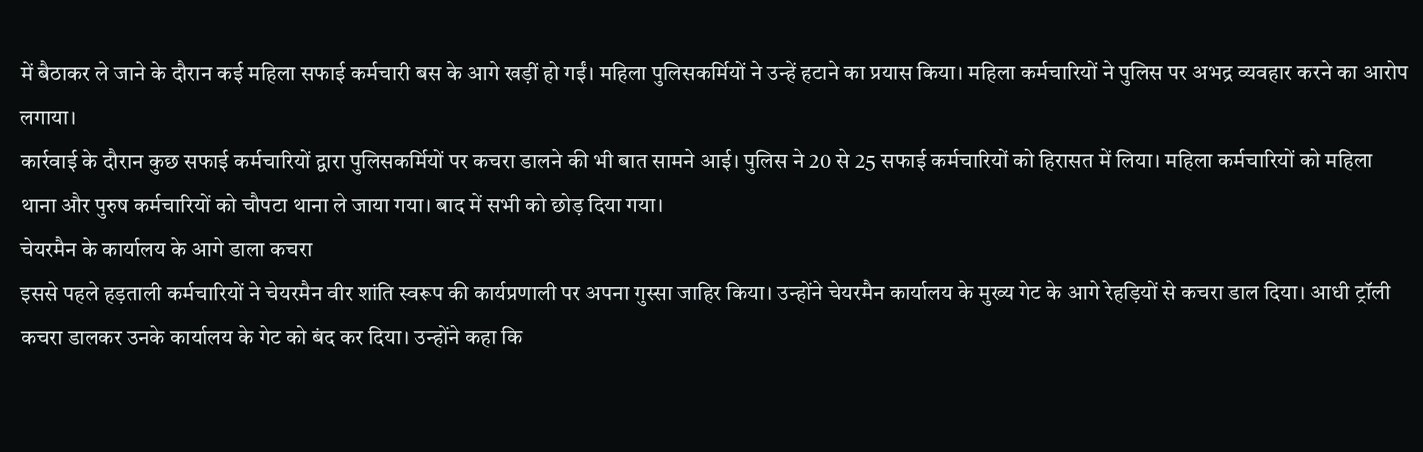में बैठाकर ले जाने के दौरान कई महिला सफाई कर्मचारी बस के आगे खड़ीं हो गईं। महिला पुलिसकर्मियों ने उन्हें हटाने का प्रयास किया। महिला कर्मचारियों ने पुलिस पर अभद्र व्यवहार करने का आरोप लगाया।
कार्रवाई के दौरान कुछ सफाई कर्मचारियों द्वारा पुलिसकर्मियों पर कचरा डालने की भी बात सामने आई। पुलिस ने 20 से 25 सफाई कर्मचारियों को हिरासत में लिया। महिला कर्मचारियों को महिला थाना और पुरुष कर्मचारियों को चौपटा थाना ले जाया गया। बाद में सभी को छोड़ दिया गया।
चेयरमैन के कार्यालय के आगे डाला कचरा
इससे पहले हड़ताली कर्मचारियों ने चेयरमैन वीर शांति स्वरूप की कार्यप्रणाली पर अपना गुस्सा जाहिर किया। उन्होंने चेयरमैन कार्यालय के मुख्य गेट के आगे रेहड़ियों से कचरा डाल दिया। आधी ट्रॉली कचरा डालकर उनके कार्यालय के गेट को बंद कर दिया। उन्होंने कहा कि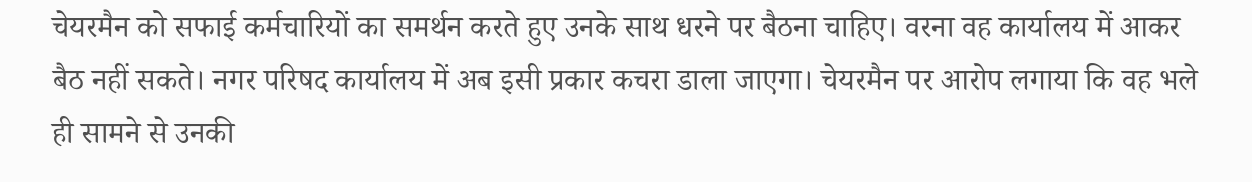चेयरमैन को सफाई कर्मचारियों का समर्थन करते हुए उनके साथ धरने पर बैठना चाहिए। वरना वह कार्यालय में आकर बैठ नहीं सकते। नगर परिषद कार्यालय में अब इसी प्रकार कचरा डाला जाएगा। चेयरमैन पर आरोप लगाया कि वह भले ही सामने से उनकी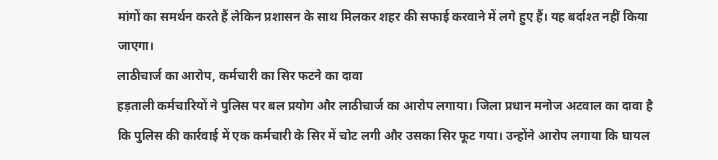मांगों का समर्थन करते हैं लेकिन प्रशासन के साथ मिलकर शहर की सफाई करवाने में लगे हुए हैं। यह बर्दाश्त नहीं किया जाएगा।
लाठीचार्ज का आरोप, कर्मचारी का सिर फटने का दावा
हड़ताली कर्मचारियों ने पुलिस पर बल प्रयोग और लाठीचार्ज का आरोप लगाया। जिला प्रधान मनोज अटवाल का दावा है कि पुलिस की कार्रवाई में एक कर्मचारी के सिर में चोट लगी और उसका सिर फूट गया। उन्होंने आरोप लगाया कि घायल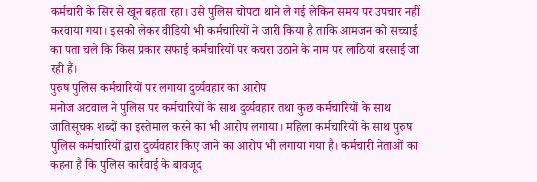कर्मचारी के सिर से खून बहता रहा। उसे पुलिस चोपटा थाने ले गई लेकिन समय पर उपचार नहीं करवाया गया। इसको लेकर वीडियो भी कर्मचारियों ने जारी किया है ताकि आमजन को सच्चाई का पता चले कि किस प्रकार सफाई कर्मचारियों पर कचरा उठाने के नाम पर लाठियां बरसाई जा रही हैं।
पुरुष पुलिस कर्मचारियों पर लगाया दुर्व्यवहार का आरोप
मनोज अटवाल ने पुलिस पर कर्मचारियों के साथ दुर्व्यवहार तथा कुछ कर्मचारियों के साथ जातिसूचक शब्दों का इस्तेमाल करने का भी आरोप लगाया। महिला कर्मचारियों के साथ पुरुष पुलिस कर्मचारियों द्वारा दुर्व्यवहार किए जाने का आरोप भी लगाया गया है। कर्मचारी नेताओं का कहना है कि पुलिस कार्रवाई के बावजूद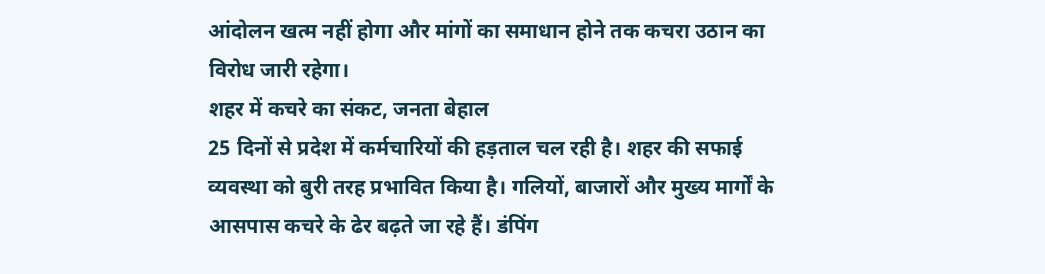आंदोलन खत्म नहीं होगा और मांगों का समाधान होने तक कचरा उठान का विरोध जारी रहेगा।
शहर में कचरे का संकट, जनता बेहाल
25 दिनों से प्रदेश में कर्मचारियों की हड़ताल चल रही है। शहर की सफाई व्यवस्था को बुरी तरह प्रभावित किया है। गलियों, बाजारों और मुख्य मार्गों के आसपास कचरे के ढेर बढ़ते जा रहे हैं। डंपिंग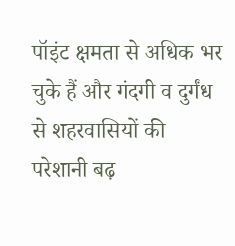पॉइंट क्षमता से अधिक भर चुके हैं और गंदगी व दुर्गंध से शहरवासियों की परेशानी बढ़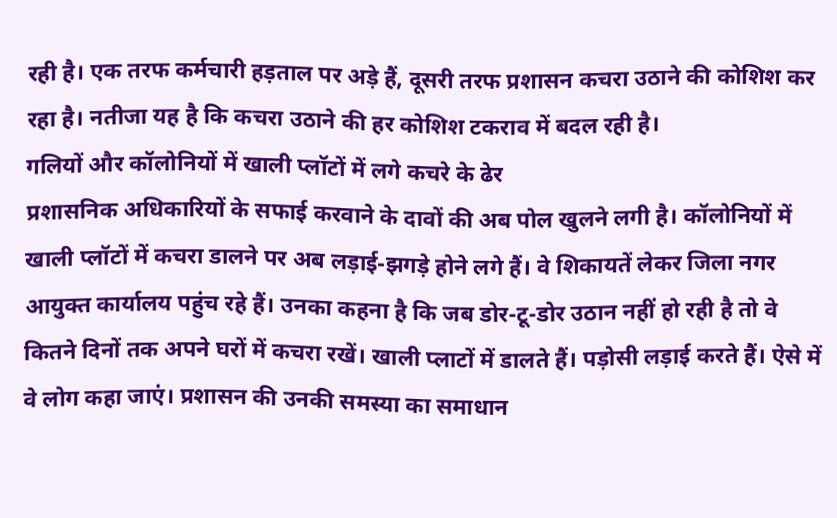रही है। एक तरफ कर्मचारी हड़ताल पर अड़े हैं, दूसरी तरफ प्रशासन कचरा उठाने की कोशिश कर रहा है। नतीजा यह है कि कचरा उठाने की हर कोशिश टकराव में बदल रही है।
गलियों और कॉलोनियों में खाली प्लॉटों में लगे कचरे के ढेर
प्रशासनिक अधिकारियों के सफाई करवाने के दावों की अब पोल खुलने लगी है। कॉलोनियों में खाली प्लॉटों में कचरा डालने पर अब लड़ाई-झगड़े होने लगे हैं। वे शिकायतें लेकर जिला नगर आयुक्त कार्यालय पहुंच रहे हैं। उनका कहना है कि जब डोर-टू-डोर उठान नहीं हो रही है तो वे कितने दिनों तक अपने घरों में कचरा रखें। खाली प्लाटों में डालते हैं। पड़ोसी लड़ाई करते हैं। ऐसे में वे लोग कहा जाएं। प्रशासन की उनकी समस्या का समाधान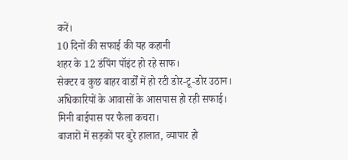करें।
10 दिनों की सफाई की यह कहानी
शहर के 12 डंपिंग पॉइंट हो रहे साफ।
सेक्टर व कुछ बाहर वार्डों में हो रटी डोर-टू-डोर उठान।
अधिकारियों के आवासों के आसपास हो रही सफाई।
मिनी बाईपास पर फैला कचरा।
बाजारों में सड़कों पर बुरे हालात, व्यापार हो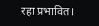रहा प्रभावित।